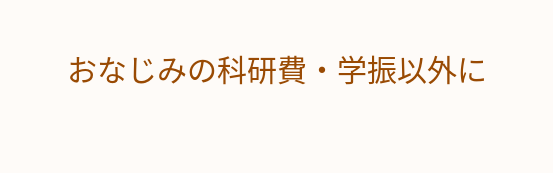おなじみの科研費・学振以外に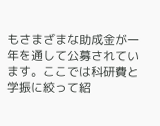もさまざまな助成金が一年を通して公募されています。ここでは科研費と学振に絞って紹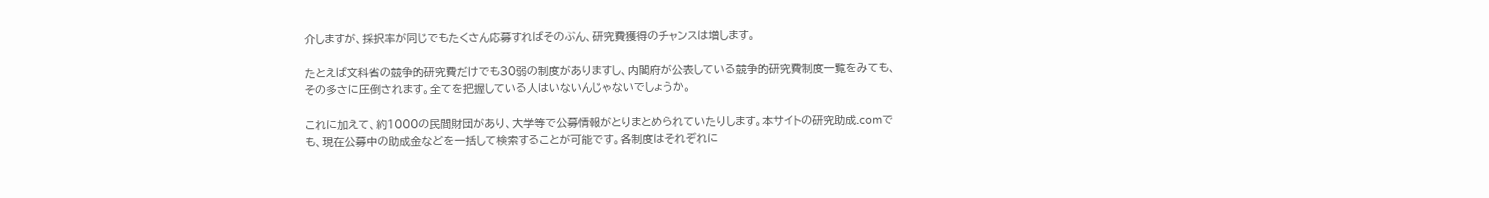介しますが、採択率が同じでもたくさん応募すればそのぶん、研究費獲得のチャンスは増します。

たとえば文科省の競争的研究費だけでも30弱の制度がありますし、内閣府が公表している競争的研究費制度一覧をみても、その多さに圧倒されます。全てを把握している人はいないんじゃないでしょうか。

これに加えて、約1000の民間財団があり、大学等で公募情報がとりまとめられていたりします。本サイトの研究助成.comでも、現在公募中の助成金などを一括して検索することが可能です。各制度はそれぞれに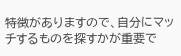特徴がありますので、自分にマッチするものを探すかが重要で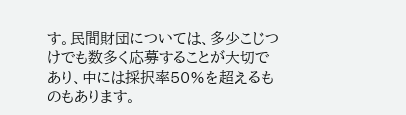す。民間財団については、多少こじつけでも数多く応募することが大切であり、中には採択率50%を超えるものもあります。